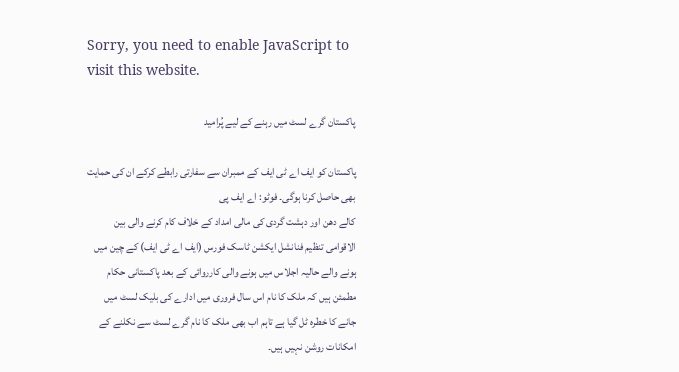Sorry, you need to enable JavaScript to visit this website.

پاکستان گرے لسٹ میں رہنے کے لیے پُرامید

پاکستان کو ایف اے ٹی ایف کے ممبران سے سفارتی رابطے کرکے ان کی حمایت بھی حاصل کرنا ہوگی۔ فوٹو: اے ایف پی
کالے دھن اور دہشت گردی کی مالی امداد کے خلاف کام کرنے والی بین الاقوامی تنظیم فنانشل ایکشن ٹاسک فورس (ایف اے ٹی ایف) کے چین میں ہونے والے حالیہ اجلاس میں ہونے والی کارروائی کے بعد پاکستانی حکام مطمئن ہیں کہ ملک کا نام اس سال فروری میں ادارے کی بلیک لسٹ میں جانے کا خطرہ ٹل گیا ہے تاہم اب بھی ملک کا نام گرے لسٹ سے نکلنے کے امکانات روشن نہیں ہیں۔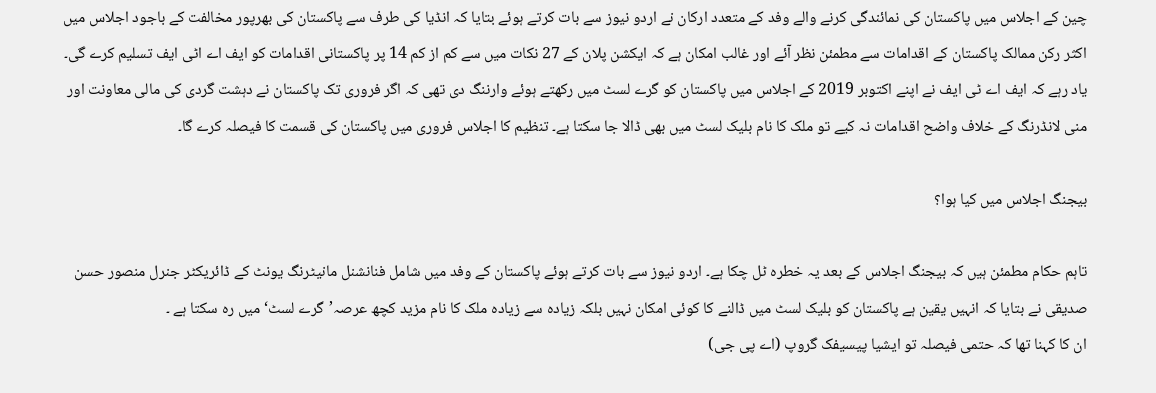چین کے اجلاس میں پاکستان کی نمائندگی کرنے والے وفد کے متعدد ارکان نے اردو نیوز سے بات کرتے ہوئے بتایا کہ انڈیا کی طرف سے پاکستان کی بھرپور مخالفت کے باجود اجلاس میں اکثر رکن ممالک پاکستان کے اقدامات سے مطمئن نظر آئے اور غالب امکان ہے کہ ایکشن پلان کے 27 نکات میں سے کم از کم 14 پر پاکستانی اقدامات کو ایف اے اٹی ایف تسلیم کرے گی۔
یاد رہے کہ ایف اے ٹی ایف نے اپنے اکتوبر 2019 کے اجلاس میں پاکستان کو گرے لسٹ میں رکھتے ہوئے وارننگ دی تھی کہ اگر فروری تک پاکستان نے دہشت گردی کی مالی معاونت اور منی لانڈرنگ کے خلاف واضح اقدامات نہ کیے تو ملک کا نام بلیک لسٹ میں بھی ڈالا جا سکتا ہے۔ تنظیم کا اجلاس فروری میں پاکستان کی قسمت کا فیصلہ کرے گا۔

بیجنگ اجلاس میں کیا ہوا؟

تاہم حکام مطمئن ہیں کہ بیجنگ اجلاس کے بعد یہ خطرہ ٹل چکا ہے۔ اردو نیوز سے بات کرتے ہوئے پاکستان کے وفد میں شامل فنانشنل مانیٹرنگ یونٹ کے ڈائریکٹر جنرل منصور حسن صدیقی نے بتایا کہ انہیں یقین ہے پاکستان کو بلیک لسٹ میں ڈالنے کا کوئی امکان نہیں بلکہ زیادہ سے زیادہ ملک کا نام مزید کچھ عرصہ’گرے لسٹ‘ میں رہ سکتا ہے ۔
ان کا کہنا تھا کہ حتمی فیصلہ تو ایشیا پیسیفک گروپ (اے پی جی)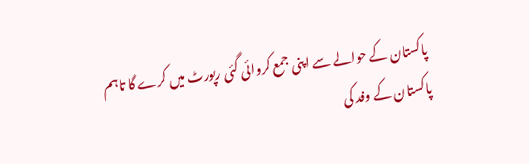پاکستان کے حوالے سے اپنی جمع کروائی گئی رپورٹ میں کرے گا تاہم پاکستان کے وفد کی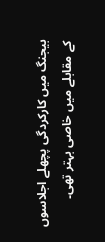بیجنگ میں کارکردگی پچھلے اجلاسوں کے مقابلے میں خاصی بہتر تھی۔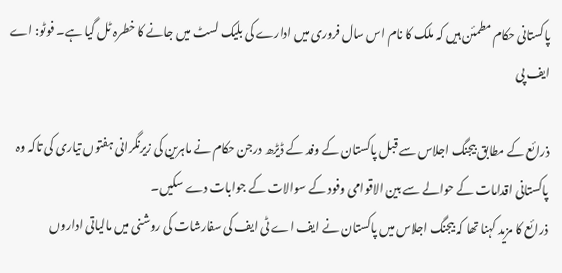پاکستانی حکام مطمئن ہیں کہ ملک کا نام اس سال فروری میں ادارے کی بلیک لسٹ میں جانے کا خطرہ ٹل گیا ہے۔ فوٹو: اے ایف پی

ذرائع کے مطابق بیجنگ اجلاس سے قبل پاکستان کے وفد کے ڈیڑھ درجن حکام نے ماہرین کی زیرنگرانی ہفتوں تیاری کی تاکہ وہ پاکستانی اقدامات کے حوالے سے بین الاقوامی وفود کے سوالات کے جوابات دے سکیں۔
ذرائع کا مزید کہنا تھا کہ بیجنگ اجلاس میں پاکستان نے ایف اے ٹی ایف کی سفارشات کی روشنی میں مالیاتی اداروں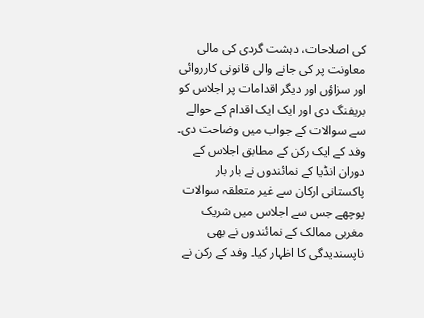کی اصلاحات، دہشت گردی کی مالی معاونت پر کی جانے والی قانونی کارروائی اور سزاؤں اور دیگر اقدامات پر اجلاس کو بریفنگ دی اور ایک ایک اقدام کے حوالے سے سوالات کے جواب میں وضاحت دی۔
وفد کے ایک رکن کے مطابق اجلاس کے دوران انڈیا کے نمائندوں نے بار بار پاکستانی ارکان سے غیر متعلقہ سوالات پوچھے جس سے اجلاس میں شریک مغربی ممالک کے نمائندوں نے بھی ناپسندیدگی کا اظہار کیا۔ وفد کے رکن نے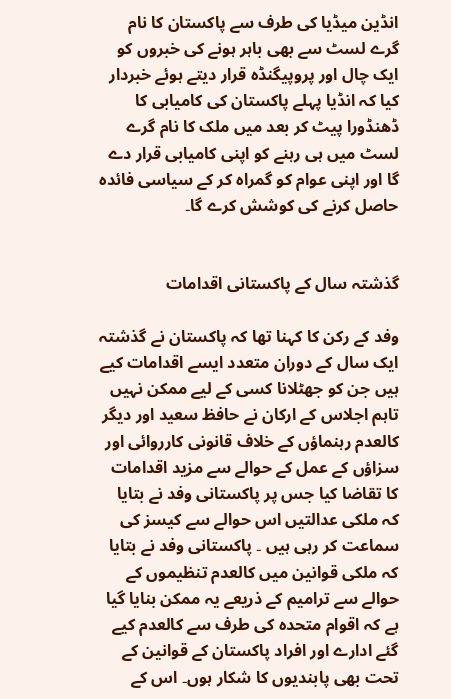انڈین میڈیا کی طرف سے پاکستان کا نام گرے لسٹ سے بھی باہر ہونے کی خبروں کو ایک چال اور پروپیگنڈہ قرار دیتے ہوئے خبردار کیا کہ انڈیا پہلے پاکستان کی کامیابی کا ڈھنڈورا پیٹ کر بعد میں ملک کا نام گرے لسٹ میں ہی رہنے کو اپنی کامیابی قرار دے گا اور اپنی عوام کو گمراہ کر کے سیاسی فائدہ حاصل کرنے کی کوشش کرے گا۔


گذشتہ سال کے پاکستانی اقدامات

وفد کے رکن کا کہنا تھا کہ پاکستان نے گذشتہ ایک سال کے دوران متعدد ایسے اقدامات کیے ہیں جن کو جھٹلانا کسی کے لیے ممکن نہیں تاہم اجلاس کے ارکان نے حافظ سعید اور دیگر کالعدم رہنماؤں کے خلاف قانونی کارروائی اور سزاؤں کے عمل کے حوالے سے مزید اقدامات کا تقاضا کیا جس پر پاکستانی وفد نے بتایا کہ ملکی عدالتیں اس حوالے سے کیسز کی سماعت کر رہی ہیں ۔ پاکستانی وفد نے بتایا کہ ملکی قوانین میں کالعدم تنظیموں کے حوالے سے ترامیم کے ذریعے یہ ممکن بنایا گیا ہے کہ اقوام متحدہ کی طرف سے کالعدم کیے گئے ادارے اور افراد پاکستان کے قوانین کے تحت بھی پابندیوں کا شکار ہوں۔ اس کے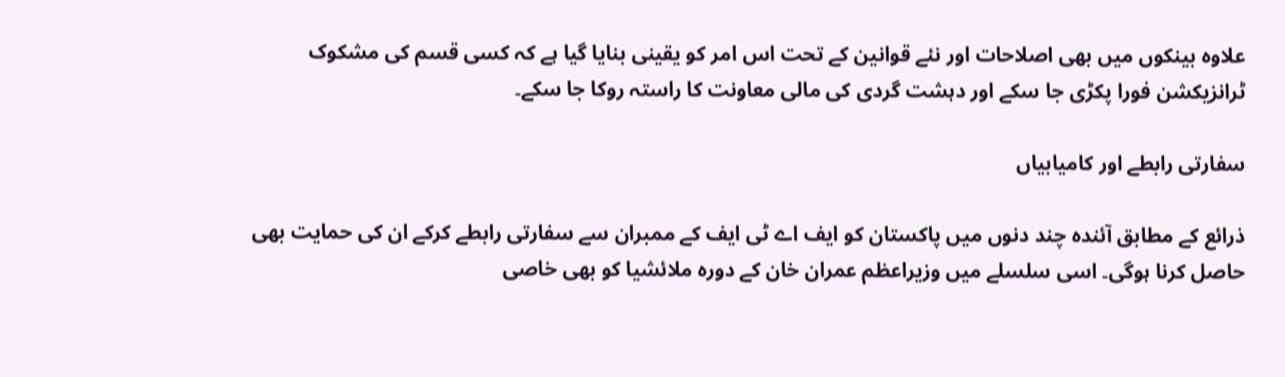علاوہ بینکوں میں بھی اصلاحات اور نئے قوانین کے تحت اس امر کو یقینی بنایا گیا ہے کہ کسی قسم کی مشکوک ٹرانزیکشن فورا پکڑی جا سکے اور دہشت گردی کی مالی معاونت کا راستہ روکا جا سکے۔

سفارتی رابطے اور کامیابیاں

ذرائع کے مطابق آئندہ چند دنوں میں پاکستان کو ایف اے ٹی ایف کے ممبران سے سفارتی رابطے کرکے ان کی حمایت بھی حاصل کرنا ہوگی۔ اسی سلسلے میں وزیراعظم عمران خان کے دورہ ملائشیا کو بھی خاصی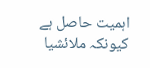اہمیت حاصل ہے کیونکہ ملائشیا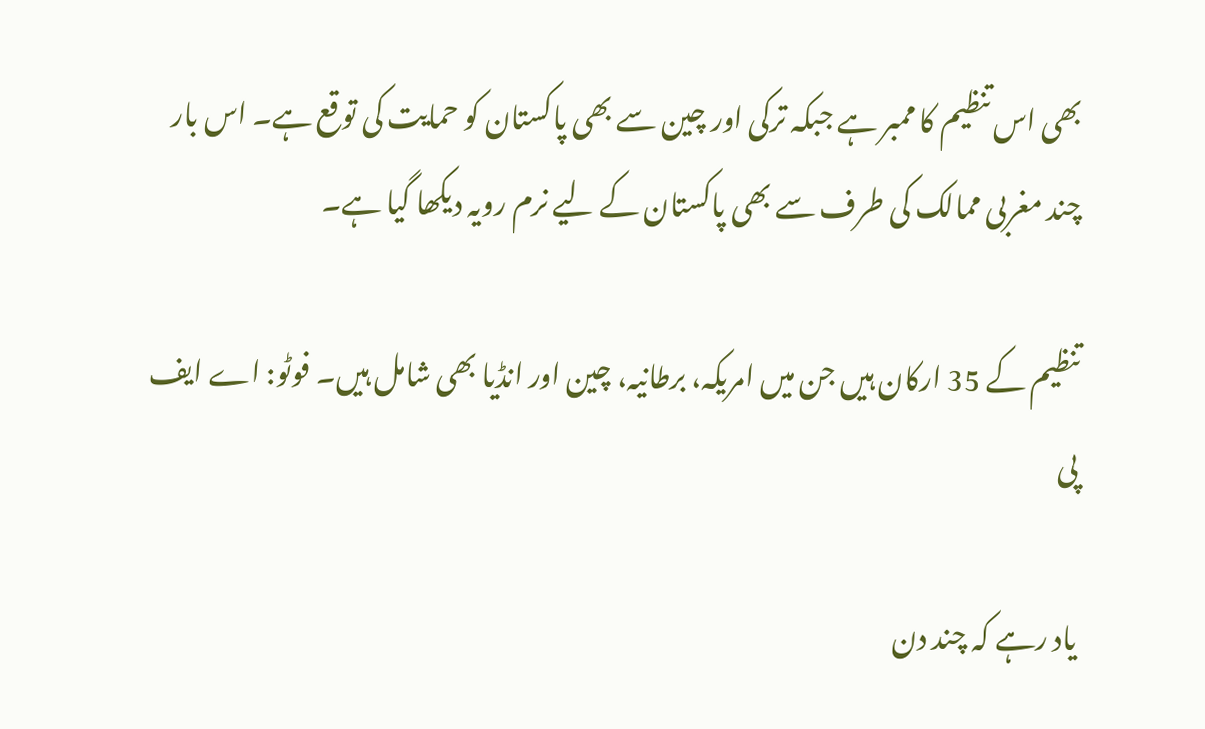بھی اس تنظیم کا ممبر ہے جبکہ ترکی اور چین سے بھی پاکستان کو حمایت کی توقع ہے۔ اس بار چند مغربی ممالک کی طرف سے بھی پاکستان کے لیے نرم رویہ دیکھا گیا ہے۔

تنظیم کے 35 ارکان ہیں جن میں امریکہ، برطانیہ، چین اور انڈیا بھی شامل ہیں۔ فوٹو: اے ایف پی

یاد رہے کہ چند دن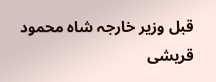قبل وزیر خارجہ شاہ محمود قریشی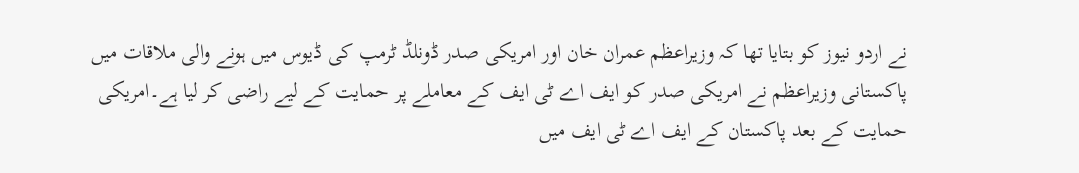نے اردو نیوز کو بتایا تھا کہ وزیراعظم عمران خان اور امریکی صدر ڈونلڈ ٹرمپ کی ڈیوس میں ہونے والی ملاقات میں پاکستانی وزیراعظم نے امریکی صدر کو ایف اے ٹی ایف کے معاملے پر حمایت کے لیے راضی کر لیا ہے۔امریکی حمایت کے بعد پاکستان کے ایف اے ٹی ایف میں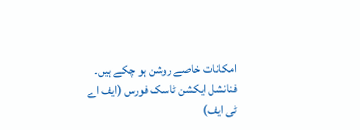امکانات خاصے روشن ہو چکے ہیں۔
فنانشل ایکشن ٹاسک فورس (ایف اے ٹی ایف)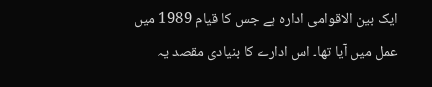ایک بین الاقوامی ادارہ ہے جس کا قیام 1989 میں عمل میں آیا تھا۔ اس ادارے کا بنیادی مقصد یہ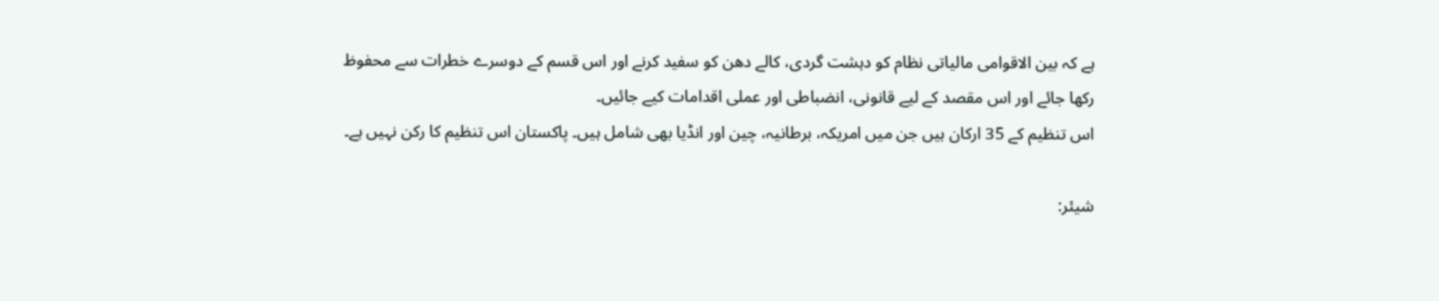ہے کہ بین الاقوامی مالیاتی نظام کو دہشت گردی، کالے دھن کو سفید کرنے اور اس قسم کے دوسرے خطرات سے محفوظ رکھا جائے اور اس مقصد کے لیے قانونی، انضباطی اور عملی اقدامات کیے جائیں۔
اس تنظیم کے 35 ارکان ہیں جن میں امریکہ، برطانیہ، چین اور انڈیا بھی شامل ہیں۔ پاکستان اس تنظیم کا رکن نہیں ہے۔

شیئر: